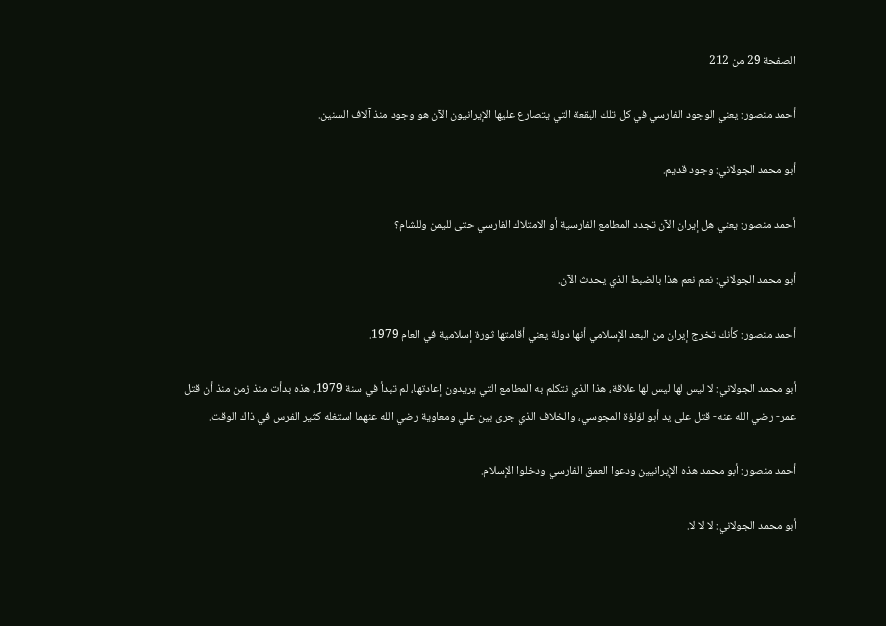الصفحة 29 من 212

أحمد منصور: يعني الوجود الفارسي في كل تلك البقعة التي يتصارع عليها الإيرانيون الآن هو وجود منذ آلاف السنين.

أبو محمد الجولاني: وجود قديم.

أحمد منصور: يعني هل إيران الآن تجدد المطامع الفارسية أو الامتلاك الفارسي حتى لليمن وللشام؟

أبو محمد الجولاني: نعم نعم هذا بالضبط الذي يحدث الآن.

أحمد منصور: كأنك تخرج إيران من البعد الإسلامي أنها دولة يعني أقامتها ثورة إسلامية في العام 1979.

أبو محمد الجولاني: لا ليس لها ليس لها علاقة، هذا الذي نتكلم به المطامع التي يريدون إعادتها، لم تبدأ في سنة 1979، هذه بدأت منذ زمن منذ أن قتل عمر- رضي الله عنه- قتل على يد أبو لؤلؤة المجوسي، والخلاف الذي جرى بين علي ومعاوية رضي الله عنهما استغله كثير الفرس في ذاك الوقت.

أحمد منصور: أبو محمد هذه الإيرانيين ودعوا العمق الفارسي ودخلوا الإسلام.

أبو محمد الجولاني: لا لا لا.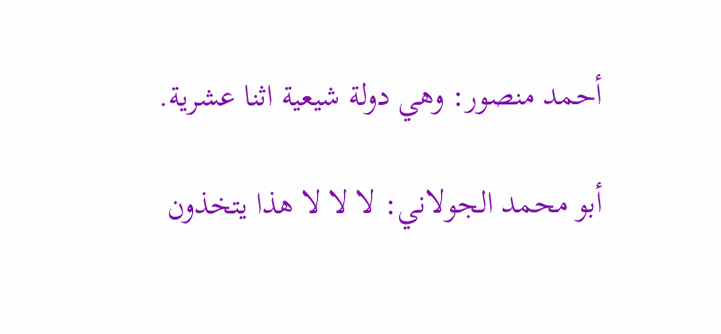أحمد منصور: وهي دولة شيعية اثنا عشرية.

أبو محمد الجولاني: لا لا لا هذا يتخذون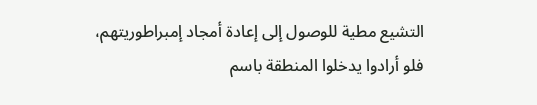التشيع مطية للوصول إلى إعادة أمجاد إمبراطوريتهم، فلو أرادوا يدخلوا المنطقة باسم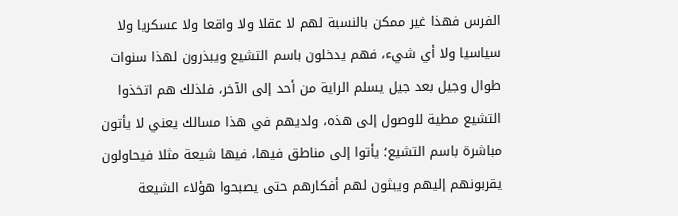الفرس فهذا غير ممكن بالنسبة لهم لا عقلا ولا واقعا ولا عسكريا ولا سياسيا ولا أي شيء، فهم يدخلون باسم التشيع ويبذرون لهذا سنوات طوال وجيل بعد جيل يسلم الراية من أحد إلى الآخر، فلذلك هم اتخذوا التشيع مطية للوصول إلى هذه، ولديهم في هذا مسالك يعني لا يأتون مباشرة باسم التشيع؛ يأتوا إلى مناطق فيها، فيها شيعة مثلا فيحاولون يقربونهم إليهم ويبثون لهم أفكارهم حتى يصبحوا هؤلاء الشيعة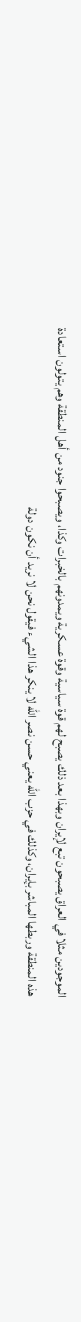الموجودين مثلا في العراق يصبحون تبع لإيران وبهذا بعد ذلك يصبح لهم قوة سياسية وقوة عسكرية ويمدونهم بالخبرات وكذا، ويصبحوا جنود من أهل المنطقة وهم يتولون استعادة هذه المنطقة وربطها المباشر بإيران، وكذلك في حزب الله يعني حسن نصر الله لا ينكر هذا الشيء فيقول نحن لا نريد أن نكون دولة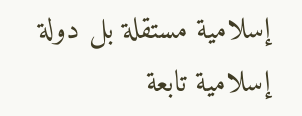إسلامية مستقلة بل دولة إسلامية تابعة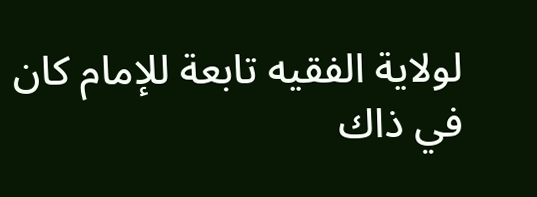لولاية الفقيه تابعة للإمام كان في ذاك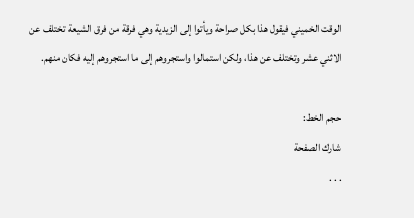الوقت الخميني فيقول هذا بكل صراحة ويأتوا إلى الزيدية وهي فرقة من فرق الشيعة تختلف عن الاثني عشر وتختلف عن هذا، ولكن استمالوا واستجروهم إلى ما استجروهم إليه فكان منهم.

حجم الخط:
شارك الصفحة
. . .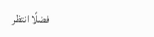فضلًا انتظر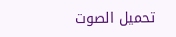تحميل الصوت